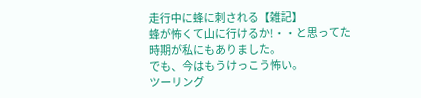走行中に蜂に刺される【雑記】
蜂が怖くて山に行けるか!・・と思ってた時期が私にもありました。
でも、今はもうけっこう怖い。
ツーリング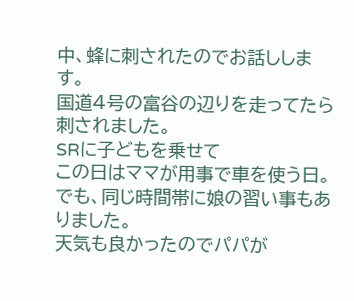中、蜂に刺されたのでお話しします。
国道4号の富谷の辺りを走ってたら刺されました。
SRに子どもを乗せて
この日はママが用事で車を使う日。
でも、同じ時間帯に娘の習い事もありました。
天気も良かったのでパパが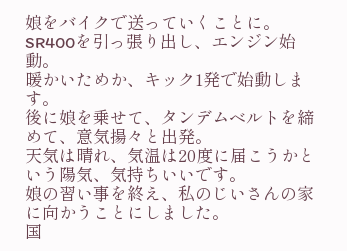娘をバイクで送っていくことに。
SR400を引っ張り出し、エンジン始動。
暖かいためか、キック1発で始動します。
後に娘を乗せて、タンデムベルトを締めて、意気揚々と出発。
天気は晴れ、気温は20度に届こうかという陽気、気持ちいいです。
娘の習い事を終え、私のじいさんの家に向かうことにしました。
国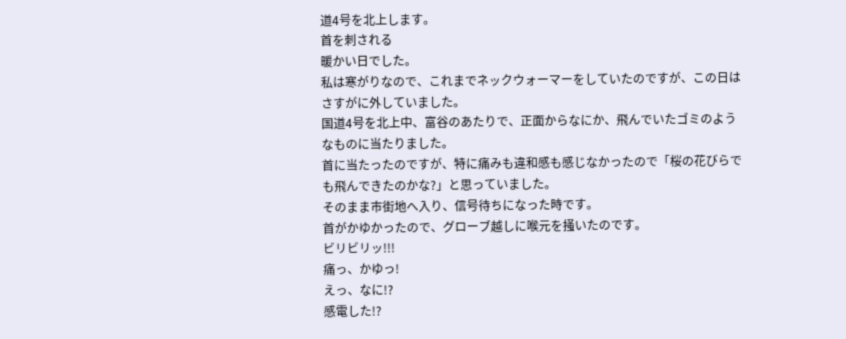道4号を北上します。
首を刺される
暖かい日でした。
私は寒がりなので、これまでネックウォーマーをしていたのですが、この日はさすがに外していました。
国道4号を北上中、富谷のあたりで、正面からなにか、飛んでいたゴミのようなものに当たりました。
首に当たったのですが、特に痛みも違和感も感じなかったので「桜の花びらでも飛んできたのかな?」と思っていました。
そのまま市街地へ入り、信号待ちになった時です。
首がかゆかったので、グローブ越しに喉元を掻いたのです。
ビリビリッ!!!
痛っ、かゆっ!
えっ、なに!?
感電した!?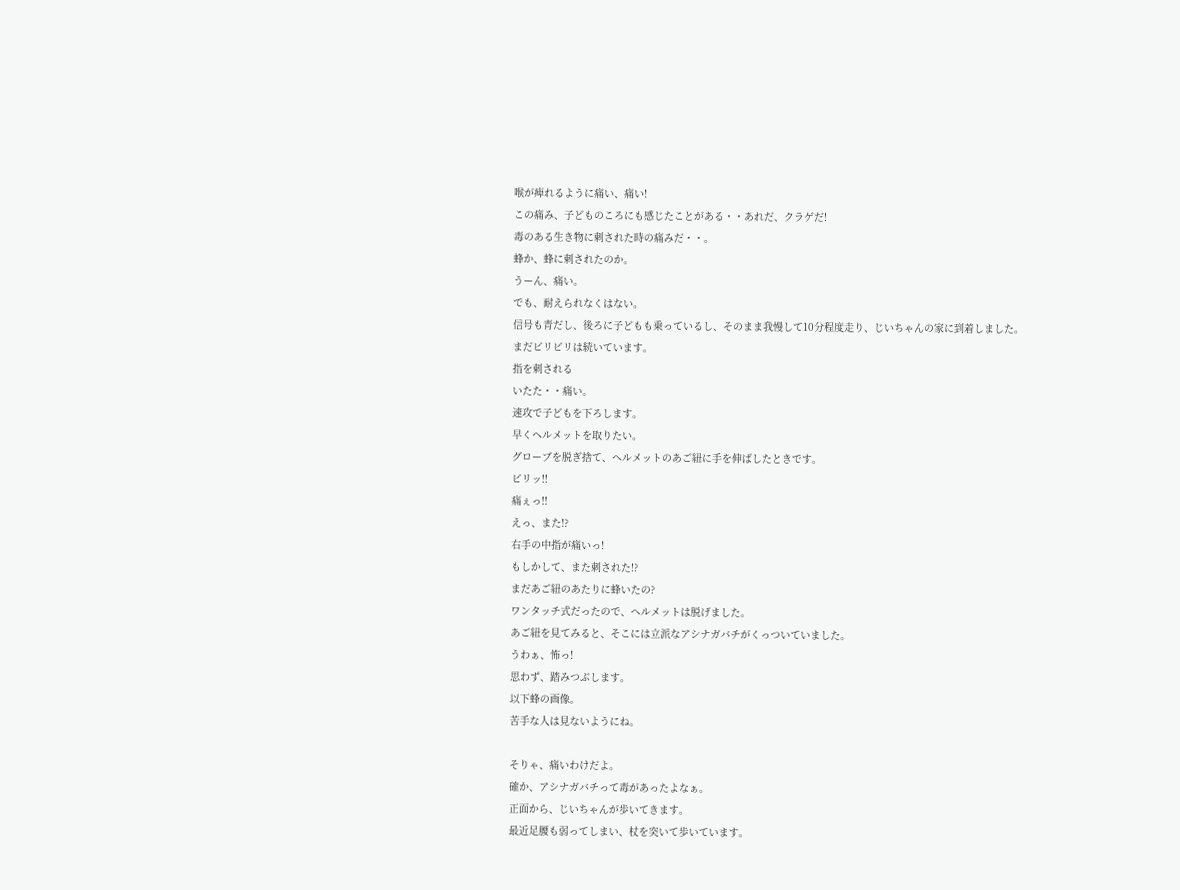喉が痺れるように痛い、痛い!
この痛み、子どものころにも感じたことがある・・あれだ、クラゲだ!
毒のある生き物に刺された時の痛みだ・・。
蜂か、蜂に刺されたのか。
うーん、痛い。
でも、耐えられなくはない。
信号も青だし、後ろに子どもも乗っているし、そのまま我慢して10分程度走り、じいちゃんの家に到着しました。
まだビリビリは続いています。
指を刺される
いたた・・痛い。
速攻で子どもを下ろします。
早くヘルメットを取りたい。
グローブを脱ぎ捨て、ヘルメットのあご紐に手を伸ばしたときです。
ビリッ!!
痛ぇっ!!
えっ、また!?
右手の中指が痛いっ!
もしかして、また刺された!?
まだあご紐のあたりに蜂いたの?
ワンタッチ式だったので、ヘルメットは脱げました。
あご紐を見てみると、そこには立派なアシナガバチがくっついていました。
うわぁ、怖っ!
思わず、踏みつぶします。
以下蜂の画像。
苦手な人は見ないようにね。

そりゃ、痛いわけだよ。
確か、アシナガバチって毒があったよなぁ。
正面から、じいちゃんが歩いてきます。
最近足腰も弱ってしまい、杖を突いて歩いています。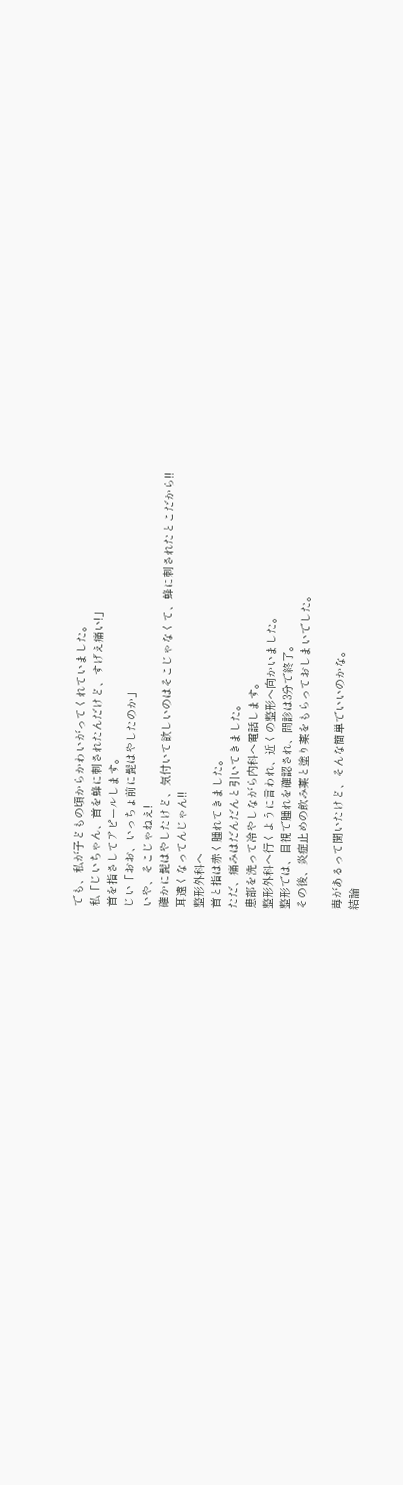でも、私が子どもの頃からかわいがってくれていました。
私「じいちゃん、首を蜂に刺されたんだけど、すげえ痛い!」
首を指さしてアピールします。
じい「おお、いっちょ前に髭はやしたのか」
いや、そこじゃねえ!
確かに髭はやしたけど、気付いて欲しいのはそこじゃなくて、蜂に刺されたとこだから!!
耳遠くなってんじゃん!!
整形外科へ
首と指は赤く腫れてきました。
ただ、痛みはだんだんと引いてきました。
患部を洗って冷やしながら内科へ電話します。
整形外科へ行くように言われ、近くの整形へ向かいました。
整形では、目視で腫れを確認され、問診は3分で終了。
その後、炎症止めの飲み薬と塗り薬をもらっておしまいでした。

毒があるって聞いたけど、そんな簡単でいいのかな。
結論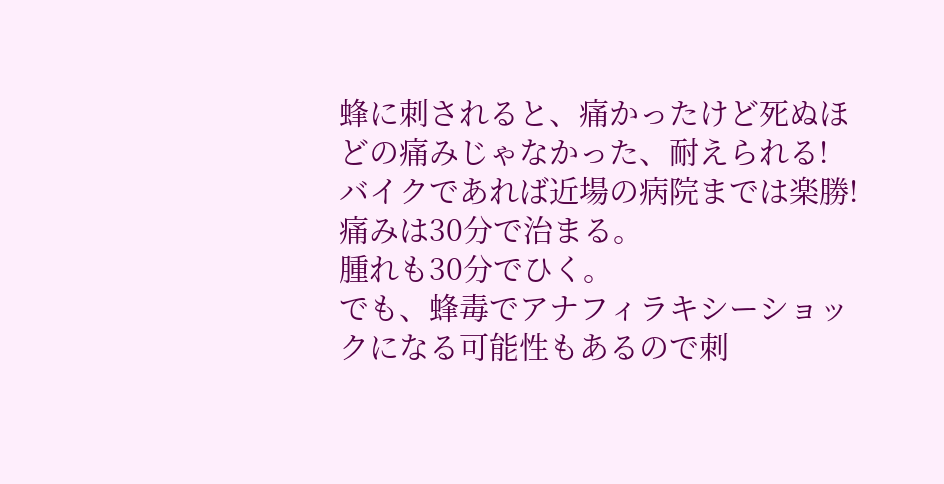蜂に刺されると、痛かったけど死ぬほどの痛みじゃなかった、耐えられる!
バイクであれば近場の病院までは楽勝!
痛みは30分で治まる。
腫れも30分でひく。
でも、蜂毒でアナフィラキシーショックになる可能性もあるので刺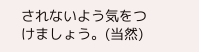されないよう気をつけましょう。(当然)